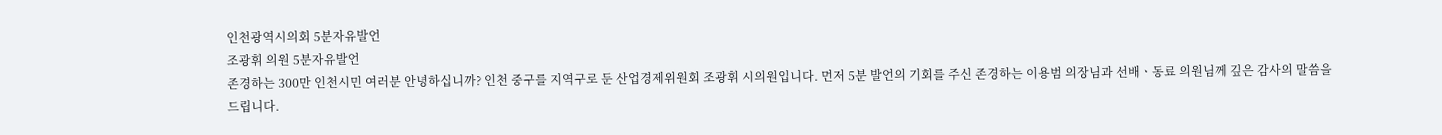인천광역시의회 5분자유발언
조광휘 의원 5분자유발언
존경하는 300만 인천시민 여러분 안녕하십니까? 인천 중구를 지역구로 둔 산업경제위원회 조광휘 시의원입니다. 먼저 5분 발언의 기회를 주신 존경하는 이용범 의장님과 선배ㆍ동료 의원님께 깊은 감사의 말씀을 드립니다.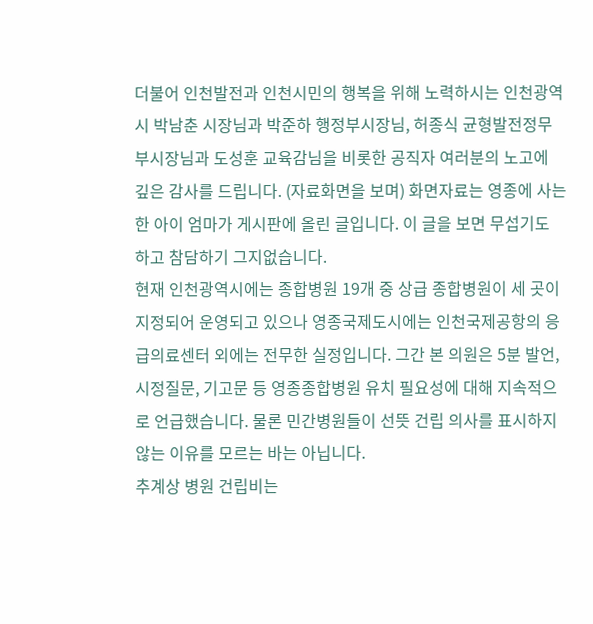더불어 인천발전과 인천시민의 행복을 위해 노력하시는 인천광역시 박남춘 시장님과 박준하 행정부시장님, 허종식 균형발전정무부시장님과 도성훈 교육감님을 비롯한 공직자 여러분의 노고에 깊은 감사를 드립니다. (자료화면을 보며) 화면자료는 영종에 사는 한 아이 엄마가 게시판에 올린 글입니다. 이 글을 보면 무섭기도 하고 참담하기 그지없습니다.
현재 인천광역시에는 종합병원 19개 중 상급 종합병원이 세 곳이 지정되어 운영되고 있으나 영종국제도시에는 인천국제공항의 응급의료센터 외에는 전무한 실정입니다. 그간 본 의원은 5분 발언, 시정질문, 기고문 등 영종종합병원 유치 필요성에 대해 지속적으로 언급했습니다. 물론 민간병원들이 선뜻 건립 의사를 표시하지 않는 이유를 모르는 바는 아닙니다.
추계상 병원 건립비는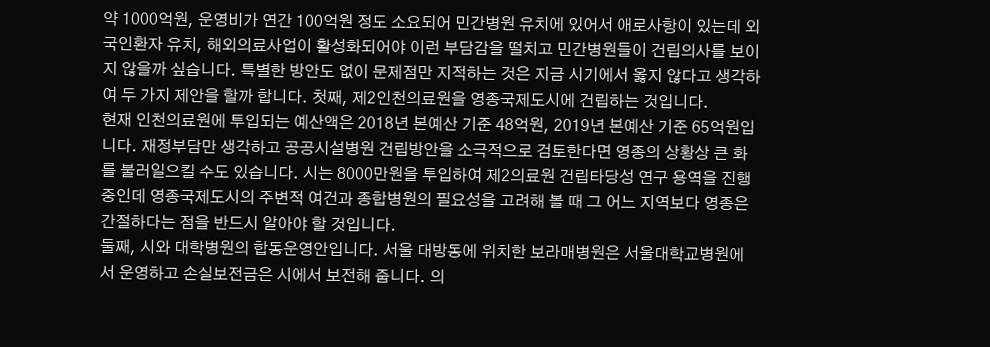약 1000억원, 운영비가 연간 100억원 정도 소요되어 민간병원 유치에 있어서 애로사항이 있는데 외국인환자 유치, 해외의료사업이 활성화되어야 이런 부담감을 떨치고 민간병원들이 건립의사를 보이지 않을까 싶습니다. 특별한 방안도 없이 문제점만 지적하는 것은 지금 시기에서 옳지 않다고 생각하여 두 가지 제안을 할까 합니다. 첫째, 제2인천의료원을 영종국제도시에 건립하는 것입니다.
현재 인천의료원에 투입되는 예산액은 2018년 본예산 기준 48억원, 2019년 본예산 기준 65억원입니다. 재정부담만 생각하고 공공시설병원 건립방안을 소극적으로 검토한다면 영종의 상황상 큰 화를 불러일으킬 수도 있습니다. 시는 8000만원을 투입하여 제2의료원 건립타당성 연구 용역을 진행 중인데 영종국제도시의 주변적 여건과 종합병원의 필요성을 고려해 볼 때 그 어느 지역보다 영종은 간절하다는 점을 반드시 알아야 할 것입니다.
둘째, 시와 대학병원의 합동운영안입니다. 서울 대방동에 위치한 보라매병원은 서울대학교병원에서 운영하고 손실보전금은 시에서 보전해 줍니다. 의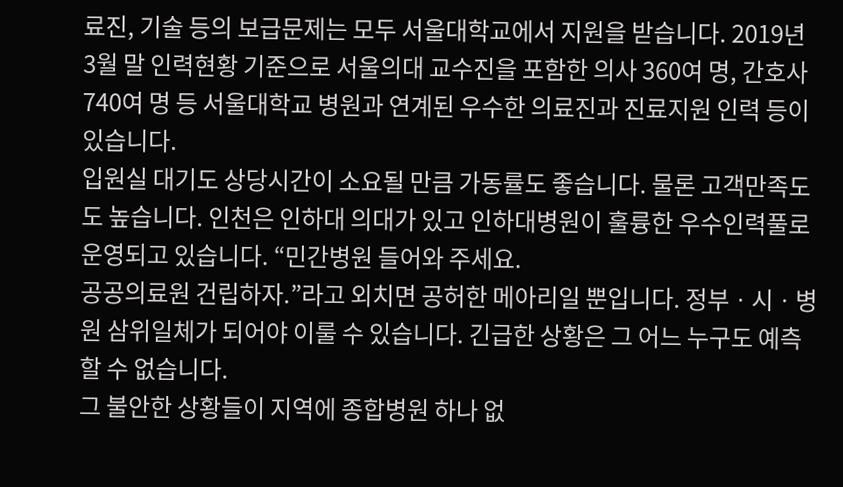료진, 기술 등의 보급문제는 모두 서울대학교에서 지원을 받습니다. 2019년 3월 말 인력현황 기준으로 서울의대 교수진을 포함한 의사 360여 명, 간호사 740여 명 등 서울대학교 병원과 연계된 우수한 의료진과 진료지원 인력 등이 있습니다.
입원실 대기도 상당시간이 소요될 만큼 가동률도 좋습니다. 물론 고객만족도도 높습니다. 인천은 인하대 의대가 있고 인하대병원이 훌륭한 우수인력풀로 운영되고 있습니다. “민간병원 들어와 주세요.
공공의료원 건립하자.”라고 외치면 공허한 메아리일 뿐입니다. 정부ㆍ시ㆍ병원 삼위일체가 되어야 이룰 수 있습니다. 긴급한 상황은 그 어느 누구도 예측할 수 없습니다.
그 불안한 상황들이 지역에 종합병원 하나 없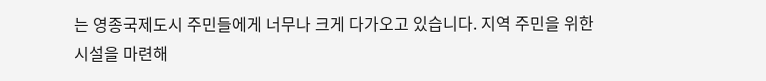는 영종국제도시 주민들에게 너무나 크게 다가오고 있습니다. 지역 주민을 위한 시설을 마련해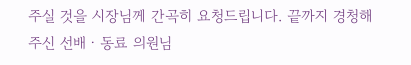주실 것을 시장님께 간곡히 요청드립니다. 끝까지 경청해 주신 선배ㆍ동료 의원님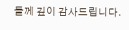들께 깊이 감사드립니다.